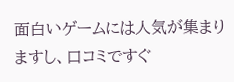面白いゲームには人気が集まりますし、口コミですぐ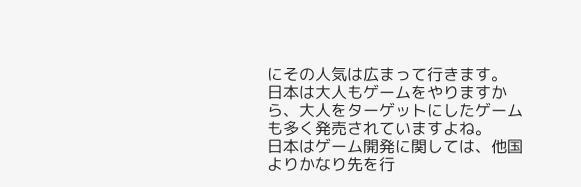にその人気は広まって行きます。
日本は大人もゲームをやりますから、大人をターゲットにしたゲームも多く発売されていますよね。
日本はゲーム開発に関しては、他国よりかなり先を行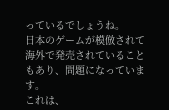っているでしょうね。
日本のゲームが模倣されて海外で発売されていることもあり、問題になっています。
これは、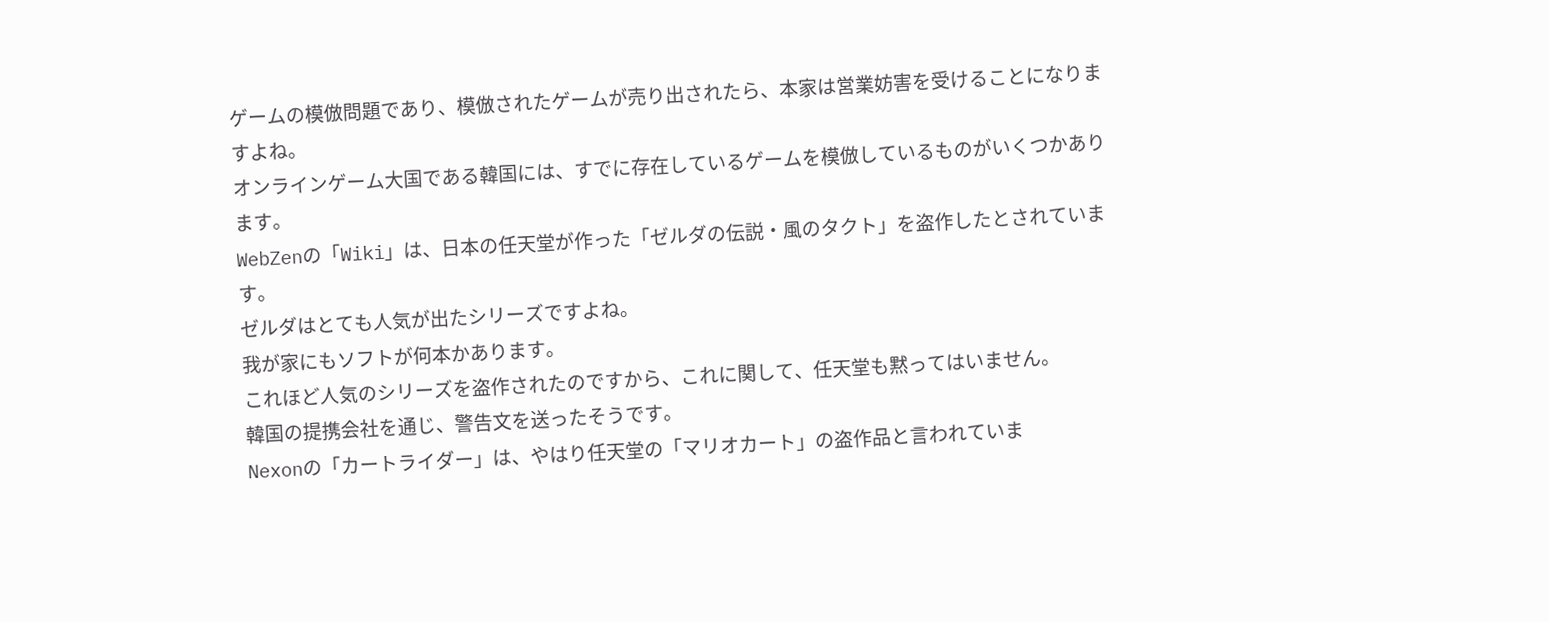ゲームの模倣問題であり、模倣されたゲームが売り出されたら、本家は営業妨害を受けることになりますよね。
オンラインゲーム大国である韓国には、すでに存在しているゲームを模倣しているものがいくつかあります。
WebZenの「Wiki」は、日本の任天堂が作った「ゼルダの伝説・風のタクト」を盗作したとされています。
ゼルダはとても人気が出たシリーズですよね。
我が家にもソフトが何本かあります。
これほど人気のシリーズを盗作されたのですから、これに関して、任天堂も黙ってはいません。
韓国の提携会社を通じ、警告文を送ったそうです。
Nexonの「カートライダー」は、やはり任天堂の「マリオカート」の盗作品と言われていま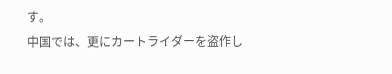す。
中国では、更にカートライダーを盗作し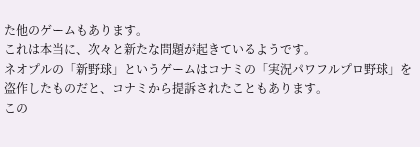た他のゲームもあります。
これは本当に、次々と新たな問題が起きているようです。
ネオプルの「新野球」というゲームはコナミの「実況パワフルプロ野球」を盗作したものだと、コナミから提訴されたこともあります。
この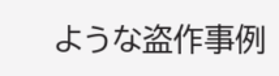ような盗作事例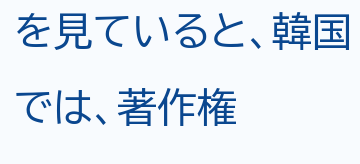を見ていると、韓国では、著作権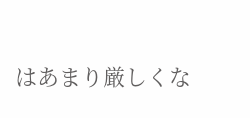はあまり厳しくな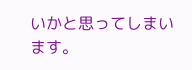いかと思ってしまいます。